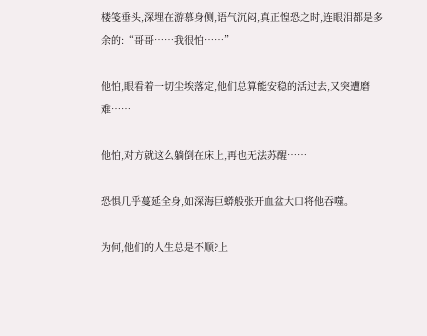楼笺垂头,深埋在游慕身侧,语气沉闷,真正惶恐之时,连眼泪都是多余的:“哥哥……我很怕……”

他怕,眼看着一切尘埃落定,他们总算能安稳的活过去,又突遭磨难……

他怕,对方就这么躺倒在床上,再也无法苏醒……

恐惧几乎蔓延全身,如深海巨蟒般张开血盆大口将他吞噬。

为何,他们的人生总是不顺?上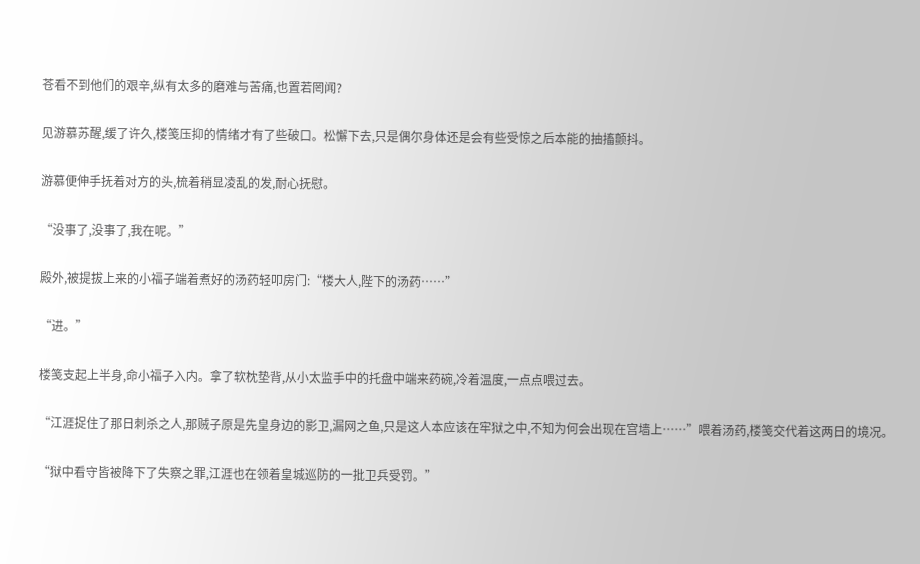苍看不到他们的艰辛,纵有太多的磨难与苦痛,也置若罔闻?

见游慕苏醒,缓了许久,楼笺压抑的情绪才有了些破口。松懈下去,只是偶尔身体还是会有些受惊之后本能的抽搐颤抖。

游慕便伸手抚着对方的头,梳着稍显凌乱的发,耐心抚慰。

“没事了,没事了,我在呢。”

殿外,被提拔上来的小福子端着煮好的汤药轻叩房门:“楼大人,陛下的汤药……”

“进。”

楼笺支起上半身,命小福子入内。拿了软枕垫背,从小太监手中的托盘中端来药碗,冷着温度,一点点喂过去。

“江涯捉住了那日刺杀之人,那贼子原是先皇身边的影卫,漏网之鱼,只是这人本应该在牢狱之中,不知为何会出现在宫墙上……”喂着汤药,楼笺交代着这两日的境况。

“狱中看守皆被降下了失察之罪,江涯也在领着皇城巡防的一批卫兵受罚。”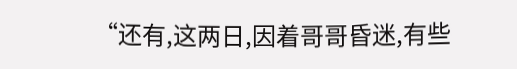“还有,这两日,因着哥哥昏迷,有些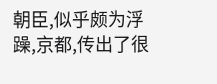朝臣,似乎颇为浮躁,京都,传出了很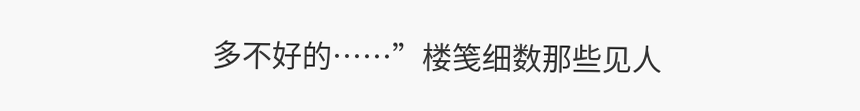多不好的……”楼笺细数那些见人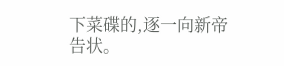下菜碟的,逐一向新帝告状。